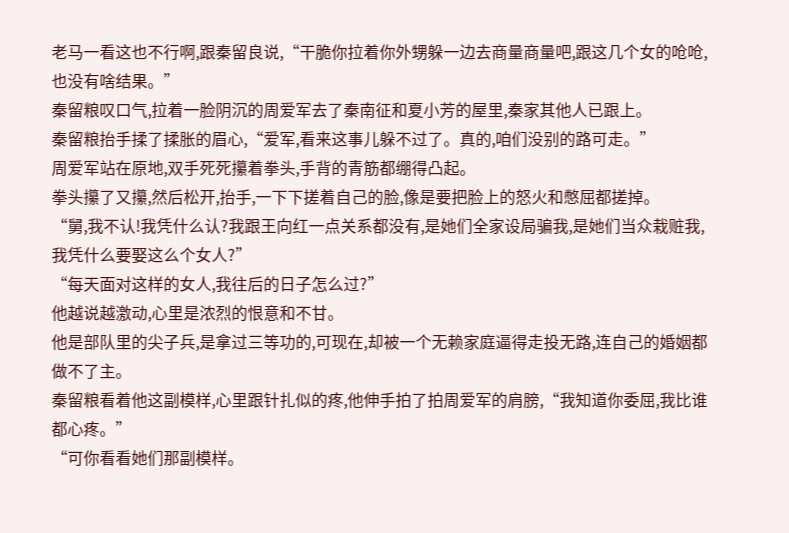老马一看这也不行啊,跟秦留良说,“干脆你拉着你外甥躲一边去商量商量吧,跟这几个女的呛呛,也没有啥结果。”
秦留粮叹口气,拉着一脸阴沉的周爱军去了秦南征和夏小芳的屋里,秦家其他人已跟上。
秦留粮抬手揉了揉胀的眉心,“爱军,看来这事儿躲不过了。真的,咱们没别的路可走。”
周爱军站在原地,双手死死攥着拳头,手背的青筋都绷得凸起。
拳头攥了又攥,然后松开,抬手,一下下搓着自己的脸,像是要把脸上的怒火和憋屈都搓掉。
“舅,我不认!我凭什么认?我跟王向红一点关系都没有,是她们全家设局骗我,是她们当众栽赃我,我凭什么要娶这么个女人?”
“每天面对这样的女人,我往后的日子怎么过?”
他越说越激动,心里是浓烈的恨意和不甘。
他是部队里的尖子兵,是拿过三等功的,可现在,却被一个无赖家庭逼得走投无路,连自己的婚姻都做不了主。
秦留粮看着他这副模样,心里跟针扎似的疼,他伸手拍了拍周爱军的肩膀,“我知道你委屈,我比谁都心疼。”
“可你看看她们那副模样。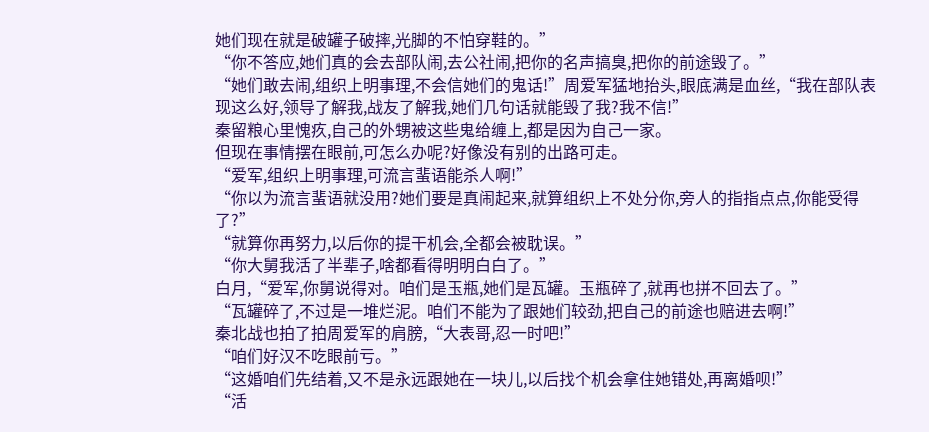她们现在就是破罐子破摔,光脚的不怕穿鞋的。”
“你不答应,她们真的会去部队闹,去公社闹,把你的名声搞臭,把你的前途毁了。”
“她们敢去闹,组织上明事理,不会信她们的鬼话!”周爱军猛地抬头,眼底满是血丝,“我在部队表现这么好,领导了解我,战友了解我,她们几句话就能毁了我?我不信!”
秦留粮心里愧疚,自己的外甥被这些鬼给缠上,都是因为自己一家。
但现在事情摆在眼前,可怎么办呢?好像没有别的出路可走。
“爱军,组织上明事理,可流言蜚语能杀人啊!”
“你以为流言蜚语就没用?她们要是真闹起来,就算组织上不处分你,旁人的指指点点,你能受得了?”
“就算你再努力,以后你的提干机会,全都会被耽误。”
“你大舅我活了半辈子,啥都看得明明白白了。”
白月,“爱军,你舅说得对。咱们是玉瓶,她们是瓦罐。玉瓶碎了,就再也拼不回去了。”
“瓦罐碎了,不过是一堆烂泥。咱们不能为了跟她们较劲,把自己的前途也赔进去啊!”
秦北战也拍了拍周爱军的肩膀,“大表哥,忍一时吧!”
“咱们好汉不吃眼前亏。”
“这婚咱们先结着,又不是永远跟她在一块儿,以后找个机会拿住她错处,再离婚呗!”
“活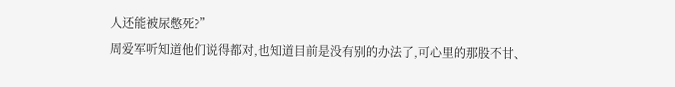人还能被尿憋死?”
周爱军听知道他们说得都对,也知道目前是没有别的办法了,可心里的那股不甘、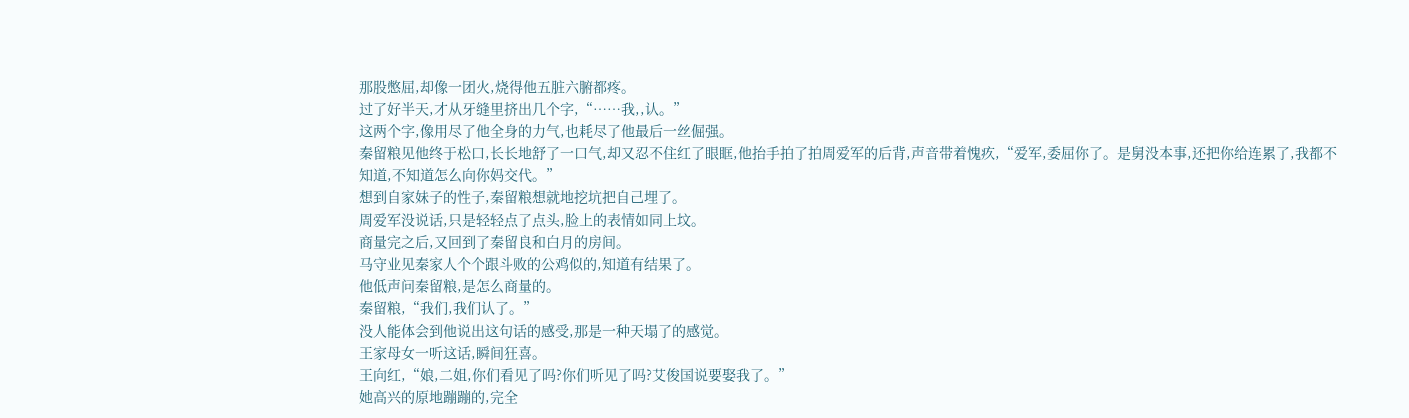那股憋屈,却像一团火,烧得他五脏六腑都疼。
过了好半天,才从牙缝里挤出几个字,“……我,,认。”
这两个字,像用尽了他全身的力气,也耗尽了他最后一丝倔强。
秦留粮见他终于松口,长长地舒了一口气,却又忍不住红了眼眶,他抬手拍了拍周爱军的后背,声音带着愧疚,“爱军,委屈你了。是舅没本事,还把你给连累了,我都不知道,不知道怎么向你妈交代。”
想到自家妹子的性子,秦留粮想就地挖坑把自己埋了。
周爱军没说话,只是轻轻点了点头,脸上的表情如同上坟。
商量完之后,又回到了秦留良和白月的房间。
马守业见秦家人个个跟斗败的公鸡似的,知道有结果了。
他低声问秦留粮,是怎么商量的。
秦留粮,“我们,我们认了。”
没人能体会到他说出这句话的感受,那是一种天塌了的感觉。
王家母女一听这话,瞬间狂喜。
王向红,“娘,二姐,你们看见了吗?你们听见了吗?艾俊国说要娶我了。”
她高兴的原地蹦蹦的,完全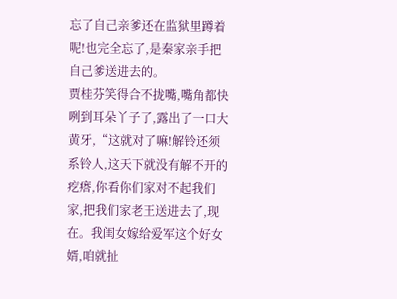忘了自己亲爹还在监狱里蹲着呢!也完全忘了,是秦家亲手把自己爹送进去的。
贾桂芬笑得合不拢嘴,嘴角都快咧到耳朵丫子了,露出了一口大黄牙,“这就对了嘛!解铃还须系铃人,这天下就没有解不开的疙瘩,你看你们家对不起我们家,把我们家老王送进去了,现在。我闺女嫁给爱军这个好女婿,咱就扯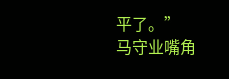平了。”
马守业嘴角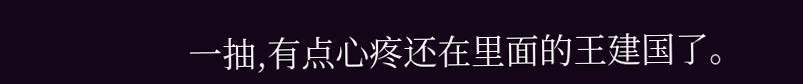一抽,有点心疼还在里面的王建国了。